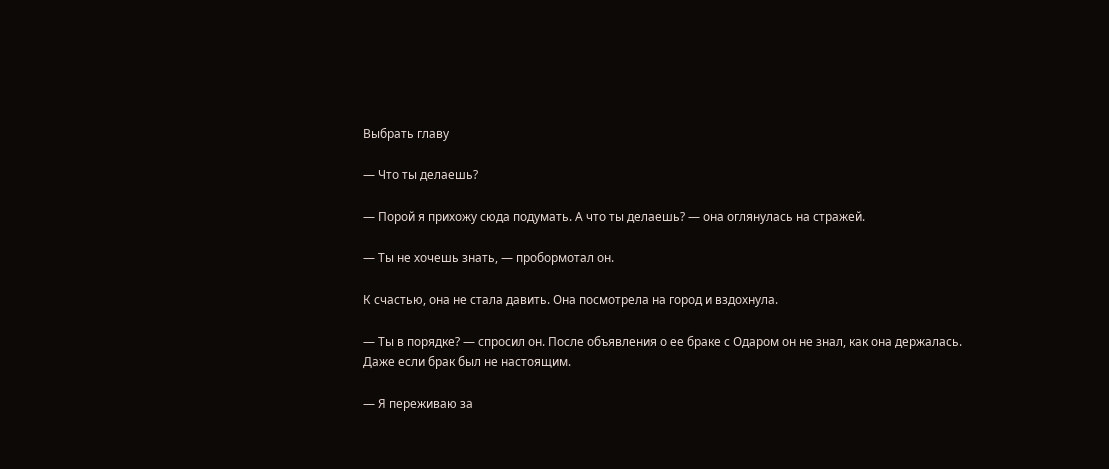Выбрать главу

— Что ты делаешь?

— Порой я прихожу сюда подумать. А что ты делаешь? — она оглянулась на стражей.

— Ты не хочешь знать, — пробормотал он.

К счастью, она не стала давить. Она посмотрела на город и вздохнула.

— Ты в порядке? — спросил он. После объявления о ее браке с Одаром он не знал, как она держалась. Даже если брак был не настоящим.

— Я переживаю за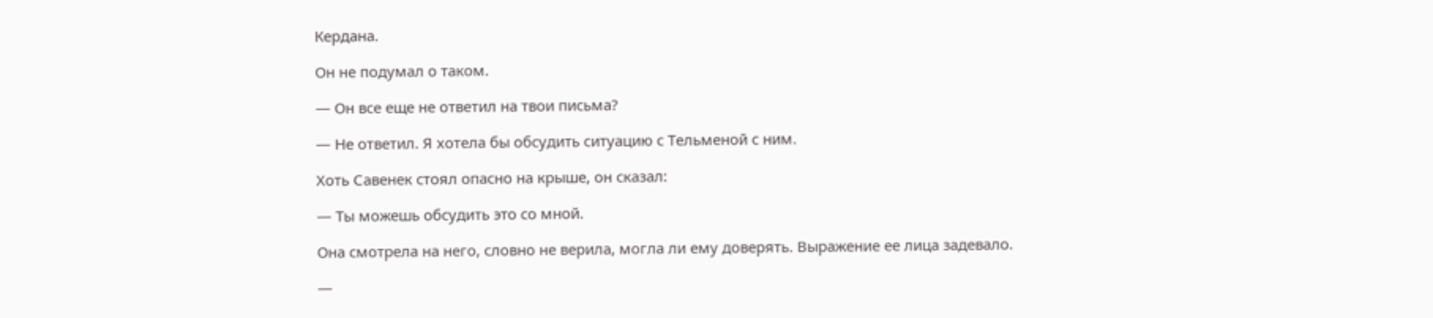Кердана.

Он не подумал о таком.

— Он все еще не ответил на твои письма?

— Не ответил. Я хотела бы обсудить ситуацию с Тельменой с ним.

Хоть Савенек стоял опасно на крыше, он сказал:

— Ты можешь обсудить это со мной.

Она смотрела на него, словно не верила, могла ли ему доверять. Выражение ее лица задевало.

—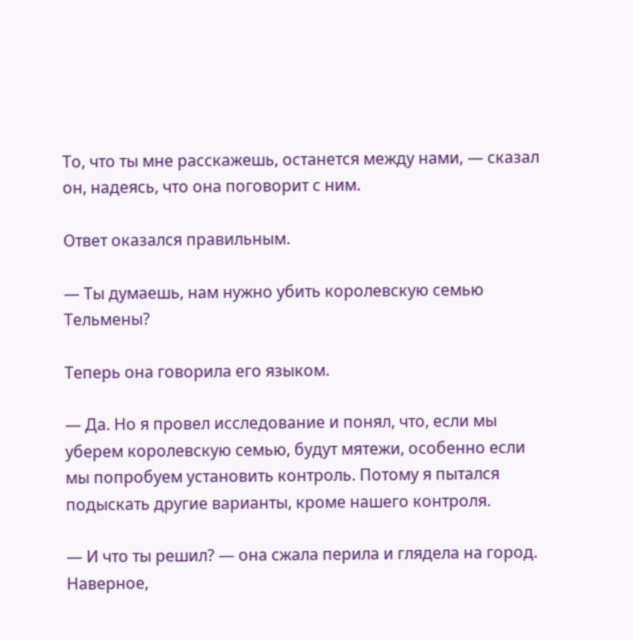То, что ты мне расскажешь, останется между нами, — сказал он, надеясь, что она поговорит с ним.

Ответ оказался правильным.

— Ты думаешь, нам нужно убить королевскую семью Тельмены?

Теперь она говорила его языком.

— Да. Но я провел исследование и понял, что, если мы уберем королевскую семью, будут мятежи, особенно если мы попробуем установить контроль. Потому я пытался подыскать другие варианты, кроме нашего контроля.

— И что ты решил? — она сжала перила и глядела на город. Наверное,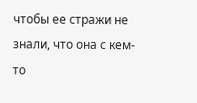чтобы ее стражи не знали, что она с кем-то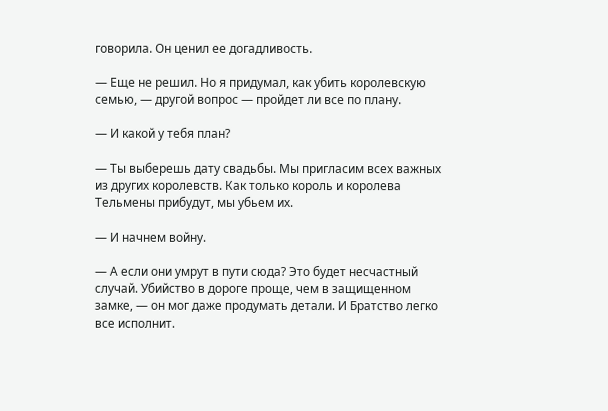говорила. Он ценил ее догадливость.

— Еще не решил. Но я придумал, как убить королевскую семью, — другой вопрос — пройдет ли все по плану.

— И какой у тебя план?

— Ты выберешь дату свадьбы. Мы пригласим всех важных из других королевств. Как только король и королева Тельмены прибудут, мы убьем их.

— И начнем войну.

— А если они умрут в пути сюда? Это будет несчастный случай. Убийство в дороге проще, чем в защищенном замке, — он мог даже продумать детали. И Братство легко все исполнит.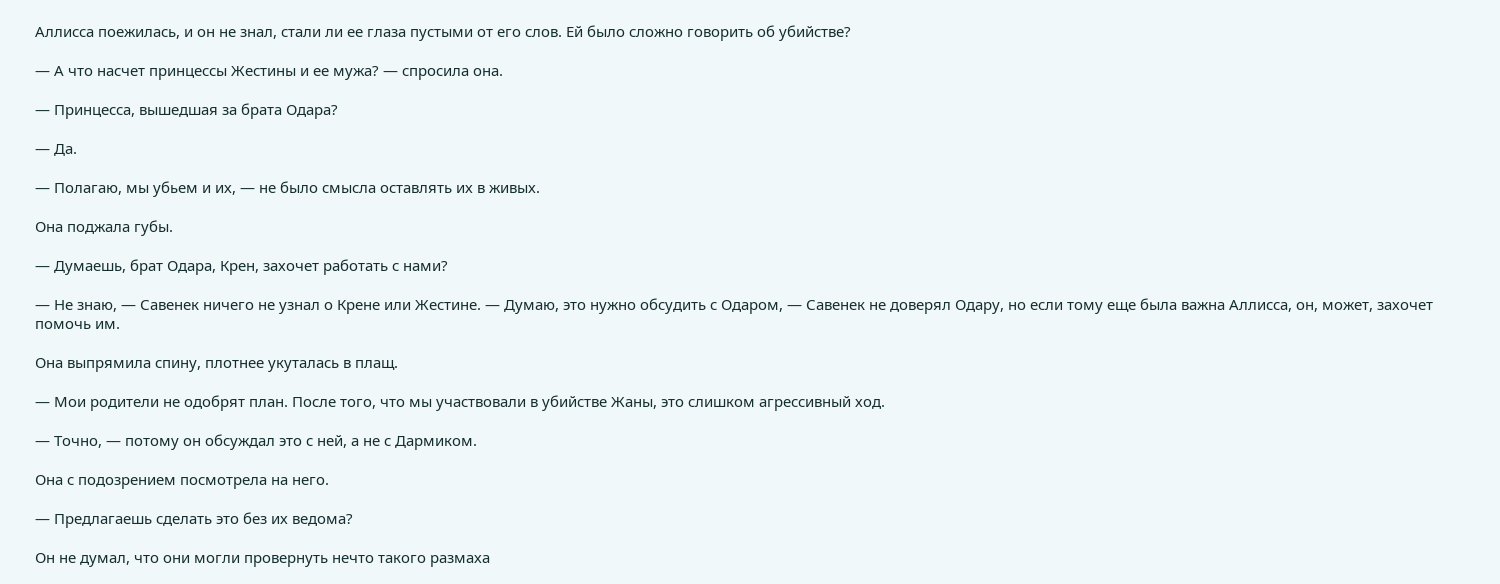Аллисса поежилась, и он не знал, стали ли ее глаза пустыми от его слов. Ей было сложно говорить об убийстве?

— А что насчет принцессы Жестины и ее мужа? — спросила она.

— Принцесса, вышедшая за брата Одара?

— Да.

— Полагаю, мы убьем и их, — не было смысла оставлять их в живых.

Она поджала губы.

— Думаешь, брат Одара, Крен, захочет работать с нами?

— Не знаю, — Савенек ничего не узнал о Крене или Жестине. — Думаю, это нужно обсудить с Одаром, — Савенек не доверял Одару, но если тому еще была важна Аллисса, он, может, захочет помочь им.

Она выпрямила спину, плотнее укуталась в плащ.

— Мои родители не одобрят план. После того, что мы участвовали в убийстве Жаны, это слишком агрессивный ход.

— Точно, — потому он обсуждал это с ней, а не с Дармиком.

Она с подозрением посмотрела на него.

— Предлагаешь сделать это без их ведома?

Он не думал, что они могли провернуть нечто такого размаха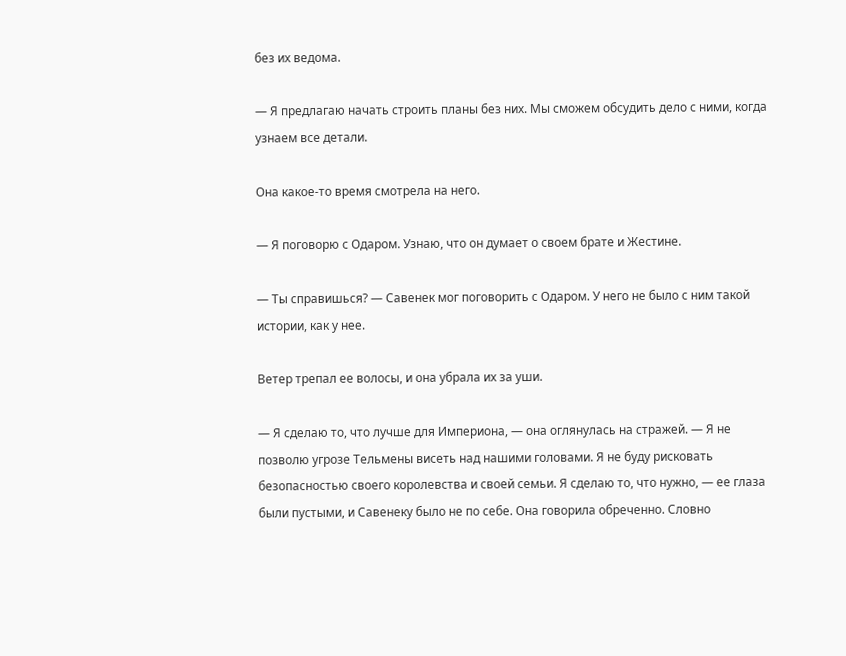без их ведома.

— Я предлагаю начать строить планы без них. Мы сможем обсудить дело с ними, когда узнаем все детали.

Она какое-то время смотрела на него.

— Я поговорю с Одаром. Узнаю, что он думает о своем брате и Жестине.

— Ты справишься? — Савенек мог поговорить с Одаром. У него не было с ним такой истории, как у нее.

Ветер трепал ее волосы, и она убрала их за уши.

— Я сделаю то, что лучше для Империона, — она оглянулась на стражей. — Я не позволю угрозе Тельмены висеть над нашими головами. Я не буду рисковать безопасностью своего королевства и своей семьи. Я сделаю то, что нужно, — ее глаза были пустыми, и Савенеку было не по себе. Она говорила обреченно. Словно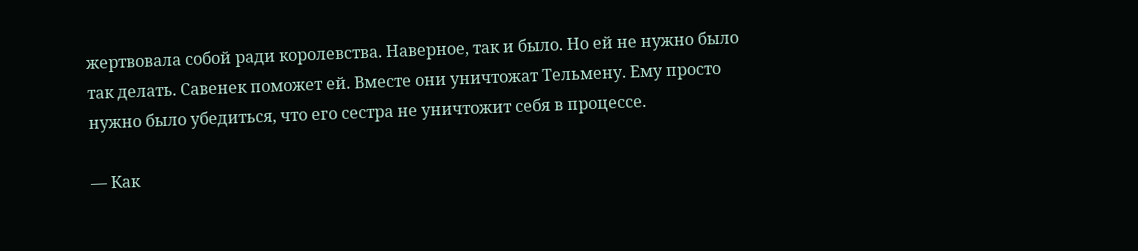жертвовала собой ради королевства. Наверное, так и было. Но ей не нужно было так делать. Савенек поможет ей. Вместе они уничтожат Тельмену. Ему просто нужно было убедиться, что его сестра не уничтожит себя в процессе.

— Как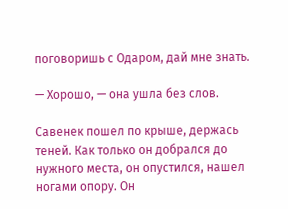поговоришь с Одаром, дай мне знать.

— Хорошо, — она ушла без слов.

Савенек пошел по крыше, держась теней. Как только он добрался до нужного места, он опустился, нашел ногами опору. Он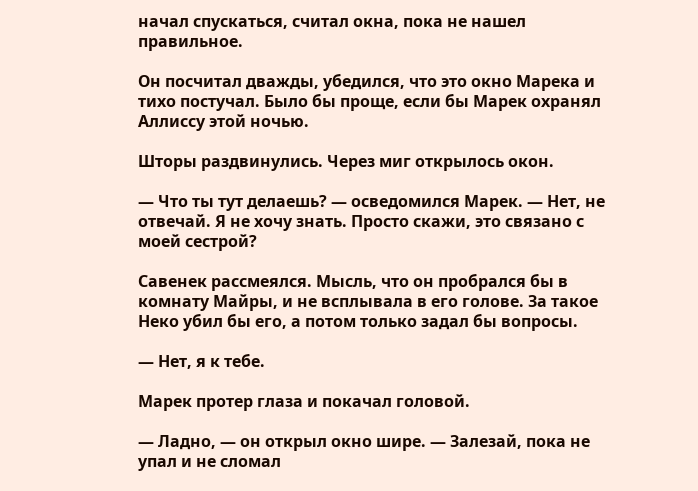начал спускаться, считал окна, пока не нашел правильное.

Он посчитал дважды, убедился, что это окно Марека и тихо постучал. Было бы проще, если бы Марек охранял Аллиссу этой ночью.

Шторы раздвинулись. Через миг открылось окон.

— Что ты тут делаешь? — осведомился Марек. — Нет, не отвечай. Я не хочу знать. Просто скажи, это связано с моей сестрой?

Савенек рассмеялся. Мысль, что он пробрался бы в комнату Майры, и не всплывала в его голове. За такое Неко убил бы его, а потом только задал бы вопросы.

— Нет, я к тебе.

Марек протер глаза и покачал головой.

— Ладно, — он открыл окно шире. — Залезай, пока не упал и не сломал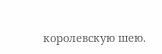королевскую шею.